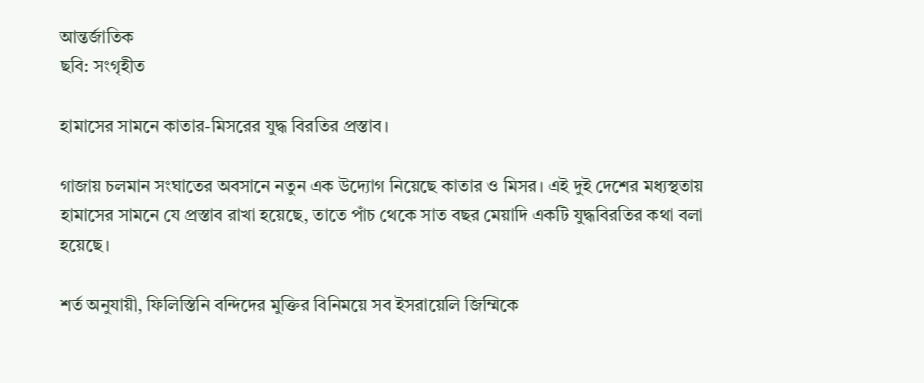আন্তর্জাতিক
ছবি: সংগৃহীত

হামাসের সামনে কাতার-মিসরের যুদ্ধ বিরতির প্রস্তাব।

গাজায় চলমান সংঘাতের অবসানে নতুন এক উদ্যোগ নিয়েছে কাতার ও মিসর। এই দুই দেশের মধ্যস্থতায় হামাসের সামনে যে প্রস্তাব রাখা হয়েছে, তাতে পাঁচ থেকে সাত বছর মেয়াদি একটি যুদ্ধবিরতির কথা বলা হয়েছে।

শর্ত অনুযায়ী, ফিলিস্তিনি বন্দিদের মুক্তির বিনিময়ে সব ইসরায়েলি জিম্মিকে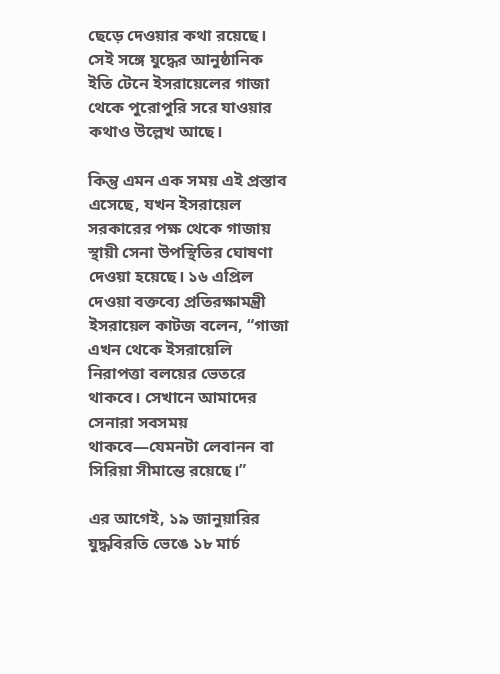ছেড়ে দেওয়ার কথা রয়েছে। সেই সঙ্গে যুদ্ধের আনুষ্ঠানিক ইতি টেনে ইসরায়েলের গাজা থেকে পুরোপুরি সরে যাওয়ার কথাও উল্লেখ আছে।

কিন্তু এমন এক সময় এই প্রস্তাব এসেছে, যখন ইসরায়েল সরকারের পক্ষ থেকে গাজায় স্থায়ী সেনা উপস্থিতির ঘোষণা দেওয়া হয়েছে। ১৬ এপ্রিল দেওয়া বক্তব্যে প্রতিরক্ষামন্ত্রী ইসরায়েল কাটজ বলেন, “গাজা এখন থেকে ইসরায়েলি নিরাপত্তা বলয়ের ভেতরে থাকবে। সেখানে আমাদের সেনারা সবসময় থাকবে—যেমনটা লেবানন বা সিরিয়া সীমান্তে রয়েছে।”

এর আগেই, ১৯ জানুয়ারির যুদ্ধবিরতি ভেঙে ১৮ মার্চ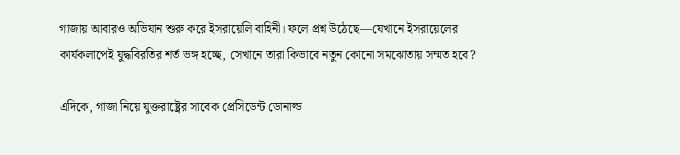গাজায় আবারও অভিযান শুরু করে ইসরায়েলি বাহিনী। ফলে প্রশ্ন উঠেছে—যেখানে ইসরায়েলের কার্যকলাপেই যুদ্ধবিরতির শর্ত ভঙ্গ হচ্ছে, সেখানে তারা কিভাবে নতুন কোনো সমঝোতায় সম্মত হবে?

এদিকে, গাজা নিয়ে যুক্তরাষ্ট্রের সাবেক প্রেসিডেন্ট ডোনাল্ড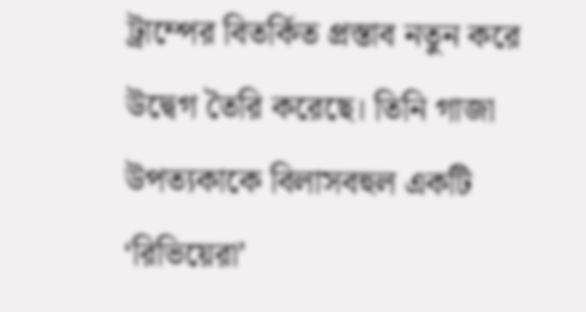ট্রাম্পের বিতর্কিত প্রস্তাব নতুন করে উদ্বেগ তৈরি করেছে। তিনি গাজা উপত্যকাকে বিলাসবহুল একটি ‘রিভিয়েরা’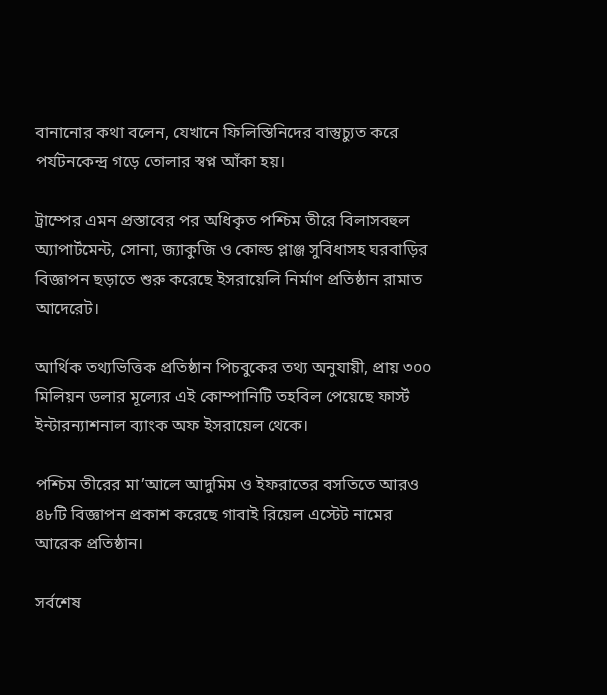বানানোর কথা বলেন, যেখানে ফিলিস্তিনিদের বাস্তুচ্যুত করে পর্যটনকেন্দ্র গড়ে তোলার স্বপ্ন আঁকা হয়।

ট্রাম্পের এমন প্রস্তাবের পর অধিকৃত পশ্চিম তীরে বিলাসবহুল অ্যাপার্টমেন্ট, সোনা, জ্যাকুজি ও কোল্ড প্লাঞ্জ সুবিধাসহ ঘরবাড়ির বিজ্ঞাপন ছড়াতে শুরু করেছে ইসরায়েলি নির্মাণ প্রতিষ্ঠান রামাত আদেরেট।

আর্থিক তথ্যভিত্তিক প্রতিষ্ঠান পিচবুকের তথ্য অনুযায়ী, প্রায় ৩০০ মিলিয়ন ডলার মূল্যের এই কোম্পানিটি তহবিল পেয়েছে ফার্স্ট ইন্টারন্যাশনাল ব্যাংক অফ ইসরায়েল থেকে।

পশ্চিম তীরের মা’আলে আদুমিম ও ইফরাতের বসতিতে আরও ৪৮টি বিজ্ঞাপন প্রকাশ করেছে গাবাই রিয়েল এস্টেট নামের আরেক প্রতিষ্ঠান।

সর্বশেষ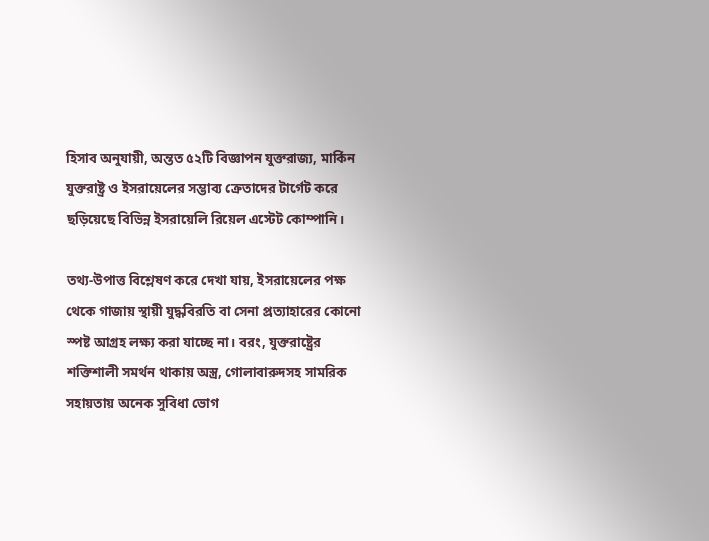হিসাব অনুযায়ী, অন্তত ৫২টি বিজ্ঞাপন যুক্তরাজ্য, মার্কিন যুক্তরাষ্ট্র ও ইসরায়েলের সম্ভাব্য ক্রেতাদের টার্গেট করে ছড়িয়েছে বিভিন্ন ইসরায়েলি রিয়েল এস্টেট কোম্পানি।

তথ্য-উপাত্ত বিশ্লেষণ করে দেখা যায়, ইসরায়েলের পক্ষ থেকে গাজায় স্থায়ী যুদ্ধবিরতি বা সেনা প্রত্যাহারের কোনো স্পষ্ট আগ্রহ লক্ষ্য করা যাচ্ছে না। বরং, যুক্তরাষ্ট্রের শক্তিশালী সমর্থন থাকায় অস্ত্র, গোলাবারুদসহ সামরিক সহায়তায় অনেক সুবিধা ভোগ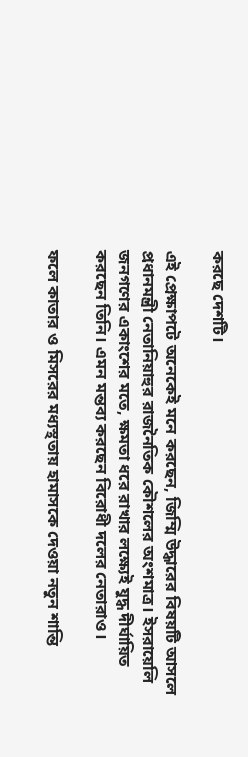করছে দেশটি।

এই প্রেক্ষাপটে অনেকেই মনে করছেন, জিম্মি উদ্ধারের বিষয়টি আসলে প্রধানমন্ত্রী নেতানিয়াহুর রাজনৈতিক কৌশলের অংশমাত্র। ইসরায়েলি জনগণের একাংশের মতে, ক্ষমতা ধরে রাখার লক্ষ্যেই যুদ্ধ দীর্ঘায়িত করছেন তিনি। এমন মন্তব্য করছেন বিরোধী দলের নেতারাও।

ফলে কাতার ও মিসরের মধ্যস্থতায় হামাসকে দেওয়া নতুন শান্তি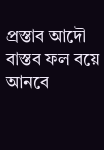প্রস্তাব আদৌ বাস্তব ফল বয়ে আনবে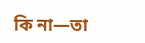কি না—তা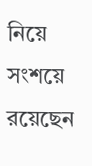নিয়ে সংশয়ে রয়েছেন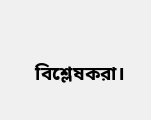বিশ্লেষকরা।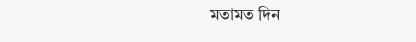মতামত দিন